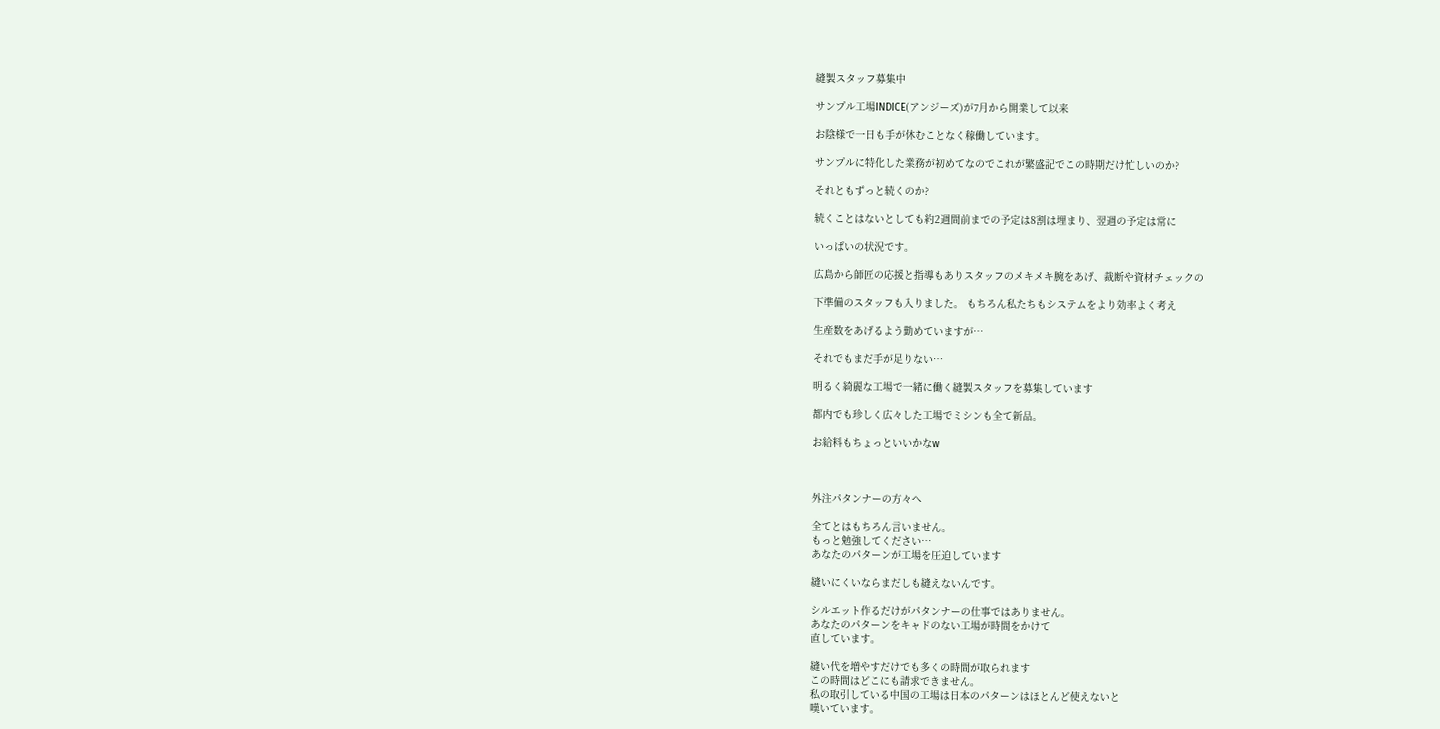縫製スタッフ募集中

サンプル工場INDICE(アンジーズ)が7月から開業して以来

お陰様で一日も手が休むことなく稼働しています。

サンプルに特化した業務が初めてなのでこれが繁盛記でこの時期だけ忙しいのか?

それともずっと続くのか?

続くことはないとしても約2週間前までの予定は8割は埋まり、翌週の予定は常に

いっぱいの状況です。

広島から師匠の応援と指導もありスタッフのメキメキ腕をあげ、裁断や資材チェックの

下準備のスタッフも入りました。 もちろん私たちもシステムをより効率よく考え

生産数をあげるよう勤めていますが…

それでもまだ手が足りない…

明るく綺麗な工場で一緒に働く縫製スタッフを募集しています

都内でも珍しく広々した工場でミシンも全て新品。

お給料もちょっといいかなw



外注パタンナーの方々へ

全てとはもちろん言いません。
もっと勉強してください…
あなたのパターンが工場を圧迫しています

縫いにくいならまだしも縫えないんです。

シルエット作るだけがパタンナーの仕事ではありません。
あなたのパターンをキャドのない工場が時間をかけて
直しています。

縫い代を増やすだけでも多くの時間が取られます
この時間はどこにも請求できません。
私の取引している中国の工場は日本のパターンはほとんど使えないと
嘆いています。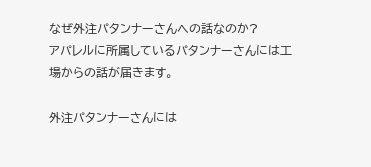なぜ外注パタンナーさんへの話なのか?
アパレルに所属しているパタンナーさんには工場からの話が届きます。

外注パタンナーさんには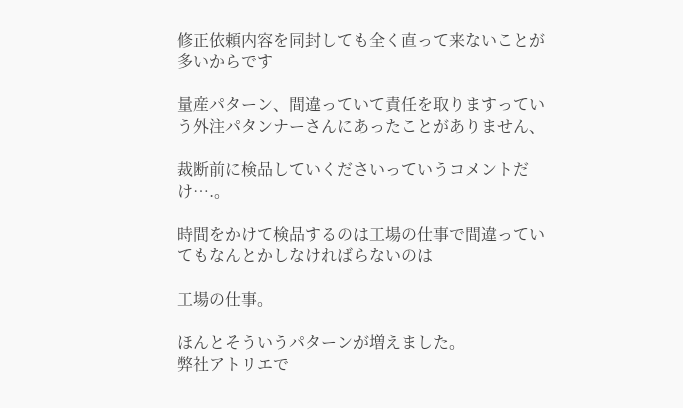修正依頼内容を同封しても全く直って来ないことが多いからです

量産パターン、間違っていて責任を取りますっていう外注パタンナーさんにあったことがありません、

裁断前に検品していくださいっていうコメントだけ….。

時間をかけて検品するのは工場の仕事で間違っていてもなんとかしなければらないのは

工場の仕事。

ほんとそういうパターンが増えました。
弊社アトリエで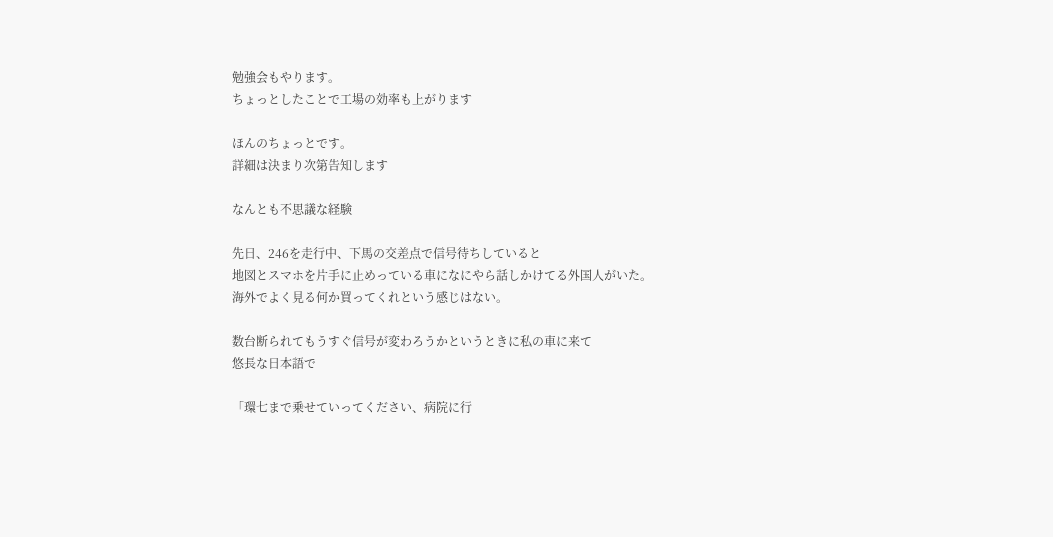勉強会もやります。
ちょっとしたことで工場の効率も上がります

ほんのちょっとです。
詳細は決まり次第告知します

なんとも不思議な経験

先日、246を走行中、下馬の交差点で信号待ちしていると
地図とスマホを片手に止めっている車になにやら話しかけてる外国人がいた。
海外でよく見る何か買ってくれという感じはない。

数台断られてもうすぐ信号が変わろうかというときに私の車に来て
悠長な日本語で

「環七まで乗せていってください、病院に行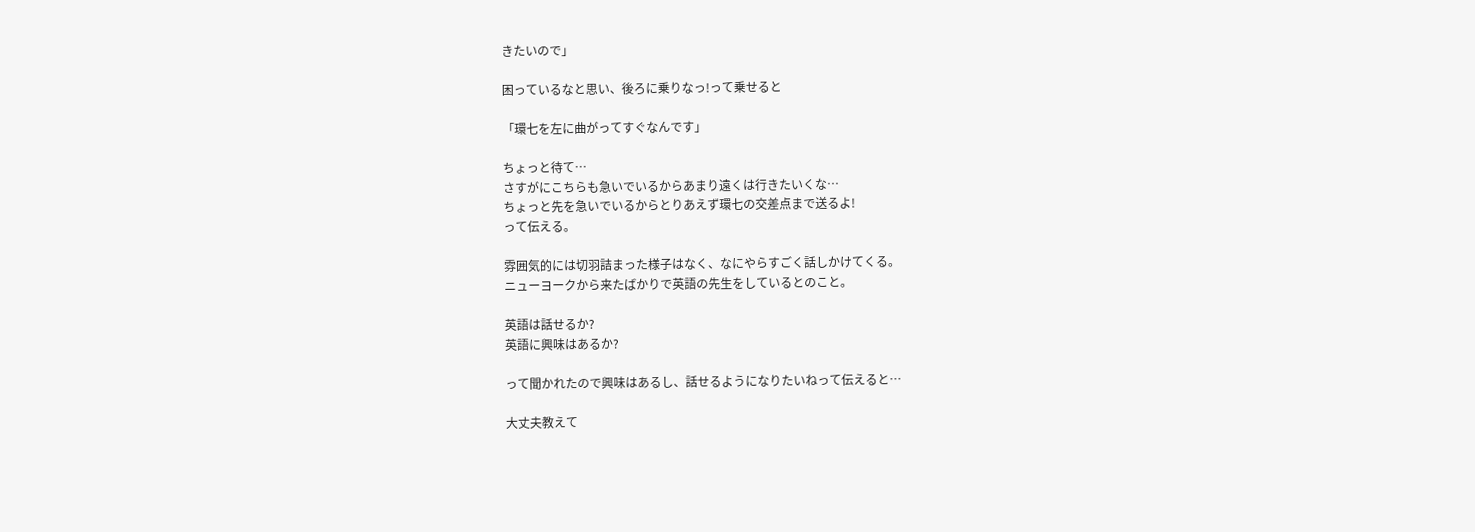きたいので」

困っているなと思い、後ろに乗りなっ!って乗せると

「環七を左に曲がってすぐなんです」

ちょっと待て…
さすがにこちらも急いでいるからあまり遠くは行きたいくな…
ちょっと先を急いでいるからとりあえず環七の交差点まで送るよ!
って伝える。

雰囲気的には切羽詰まった様子はなく、なにやらすごく話しかけてくる。
ニューヨークから来たばかりで英語の先生をしているとのこと。

英語は話せるか?
英語に興味はあるか?

って聞かれたので興味はあるし、話せるようになりたいねって伝えると…

大丈夫教えて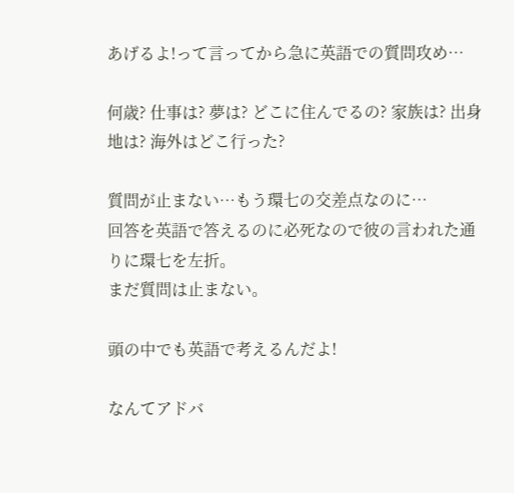あげるよ!って言ってから急に英語での質問攻め…

何歳? 仕事は? 夢は? どこに住んでるの? 家族は? 出身地は? 海外はどこ行った?

質問が止まない…もう環七の交差点なのに…
回答を英語で答えるのに必死なので彼の言われた通りに環七を左折。
まだ質問は止まない。

頭の中でも英語で考えるんだよ!

なんてアドバ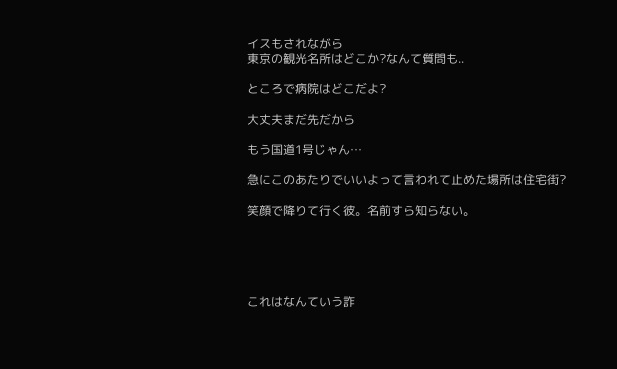イスもされながら
東京の観光名所はどこか?なんて質問も..

ところで病院はどこだよ?

大丈夫まだ先だから

もう国道1号じゃん…

急にこのあたりでいいよって言われて止めた場所は住宅街?

笑顔で降りて行く彼。名前すら知らない。





これはなんていう詐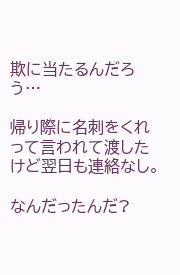欺に当たるんだろう…

帰り際に名刺をくれって言われて渡したけど翌日も連絡なし。

なんだったんだ?